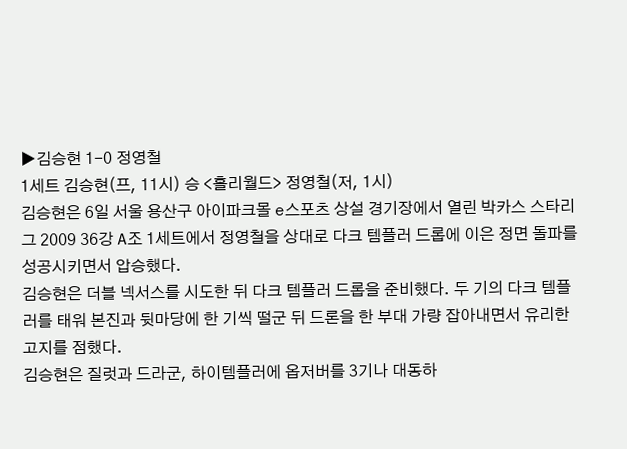▶김승현 1-0 정영철
1세트 김승현(프, 11시) 승 <홀리월드> 정영철(저, 1시)
김승현은 6일 서울 용산구 아이파크몰 e스포츠 상설 경기장에서 열린 박카스 스타리그 2009 36강 A조 1세트에서 정영철을 상대로 다크 템플러 드롭에 이은 정면 돌파를 성공시키면서 압승했다.
김승현은 더블 넥서스를 시도한 뒤 다크 템플러 드롭을 준비했다. 두 기의 다크 템플러를 태워 본진과 뒷마당에 한 기씩 떨군 뒤 드론을 한 부대 가량 잡아내면서 유리한 고지를 점했다.
김승현은 질럿과 드라군, 하이템플러에 옵저버를 3기나 대동하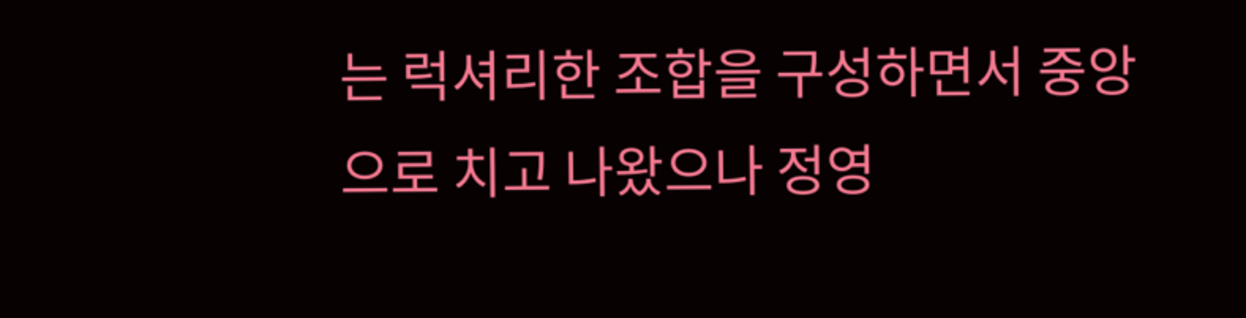는 럭셔리한 조합을 구성하면서 중앙으로 치고 나왔으나 정영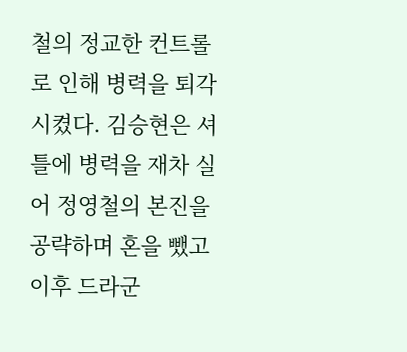철의 정교한 컨트롤로 인해 병력을 퇴각시켰다. 김승현은 셔틀에 병력을 재차 실어 정영철의 본진을 공략하며 혼을 뺐고 이후 드라군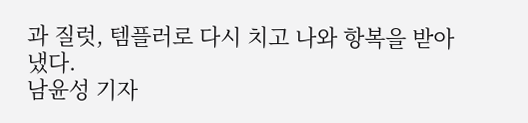과 질럿, 템플러로 다시 치고 나와 항복을 받아냈다.
남윤성 기자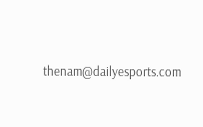thenam@dailyesports.com